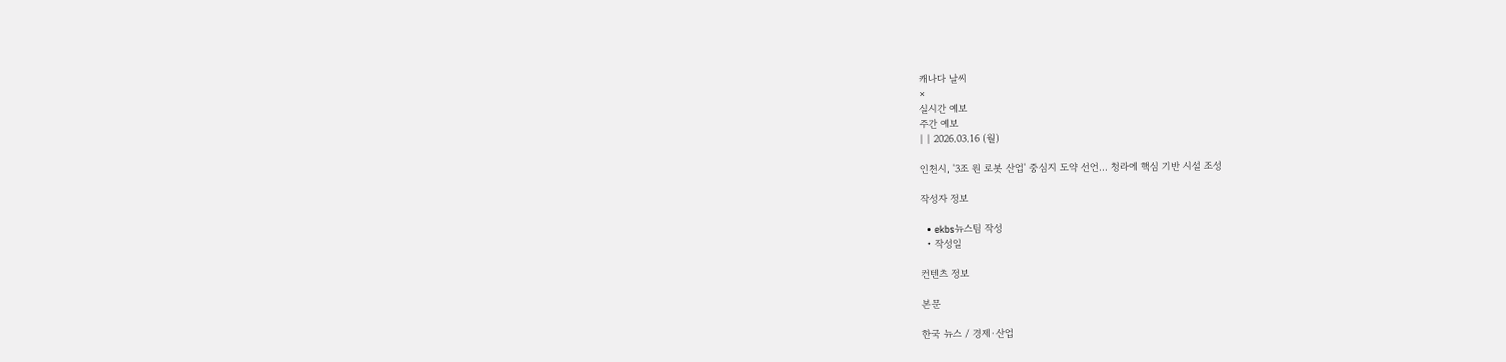캐나다 날씨
×
실시간 예보
주간 예보
| | 2026.03.16 (월)

인천시, '3조 원 로봇 산업' 중심지 도약 선언… 청라에 핵심 기반 시설 조성

작성자 정보

  • ekbs뉴스팀 작성
  • 작성일

컨텐츠 정보

본문

한국 뉴스 / 경제·산업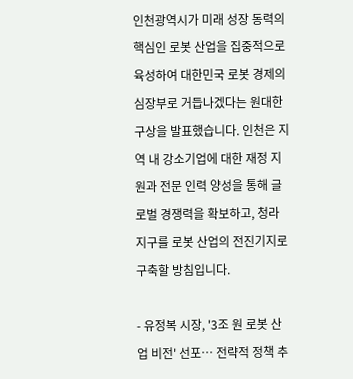인천광역시가 미래 성장 동력의 핵심인 로봇 산업을 집중적으로 육성하여 대한민국 로봇 경제의 심장부로 거듭나겠다는 원대한 구상을 발표했습니다. 인천은 지역 내 강소기업에 대한 재정 지원과 전문 인력 양성을 통해 글로벌 경쟁력을 확보하고, 청라 지구를 로봇 산업의 전진기지로 구축할 방침입니다.

- 유정복 시장, '3조 원 로봇 산업 비전' 선포… 전략적 정책 추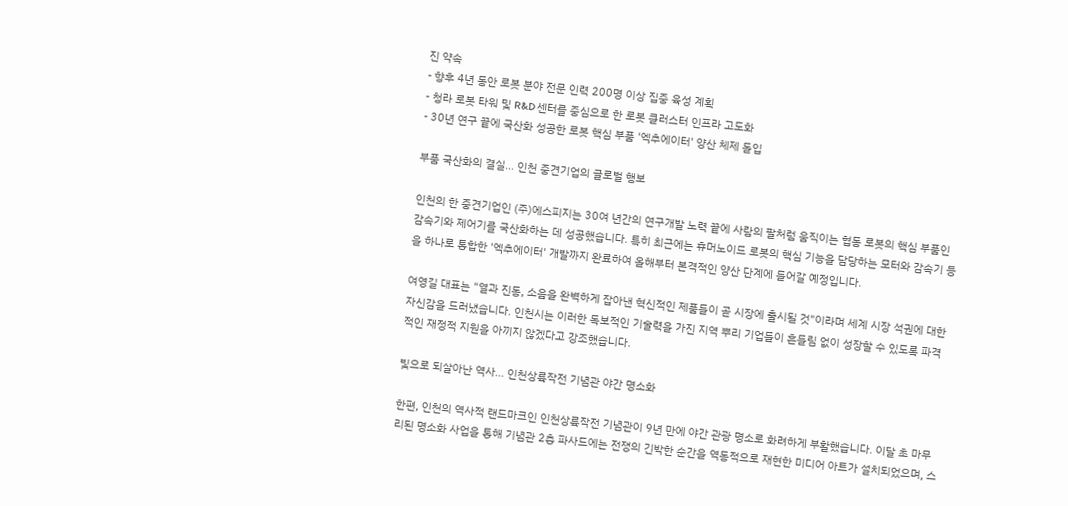진 약속
- 향후 4년 동안 로봇 분야 전문 인력 200명 이상 집중 육성 계획
- 청라 로봇 타워 및 R&D 센터를 중심으로 한 로봇 클러스터 인프라 고도화
- 30년 연구 끝에 국산화 성공한 로봇 핵심 부품 '엑추에이터' 양산 체제 돌입

부품 국산화의 결실… 인천 중견기업의 글로벌 행보

인천의 한 중견기업인 (주)에스피지는 30여 년간의 연구개발 노력 끝에 사람의 팔처럼 움직이는 협동 로봇의 핵심 부품인 감속기와 제어기를 국산화하는 데 성공했습니다. 특히 최근에는 휴머노이드 로봇의 핵심 기능을 담당하는 모터와 감속기 등을 하나로 통합한 '엑추에이터' 개발까지 완료하여 올해부터 본격적인 양산 단계에 들어갈 예정입니다.

여영길 대표는 "열과 진동, 소음을 완벽하게 잡아낸 혁신적인 제품들이 곧 시장에 출시될 것"이라며 세계 시장 석권에 대한 자신감을 드러냈습니다. 인천시는 이러한 독보적인 기술력을 가진 지역 뿌리 기업들이 흔들림 없이 성장할 수 있도록 파격적인 재정적 지원을 아끼지 않겠다고 강조했습니다.

빛으로 되살아난 역사… 인천상륙작전 기념관 야간 명소화

한편, 인천의 역사적 랜드마크인 인천상륙작전 기념관이 9년 만에 야간 관광 명소로 화려하게 부활했습니다. 이달 초 마무리된 명소화 사업을 통해 기념관 2층 파사드에는 전쟁의 긴박한 순간을 역동적으로 재현한 미디어 아트가 설치되었으며, 스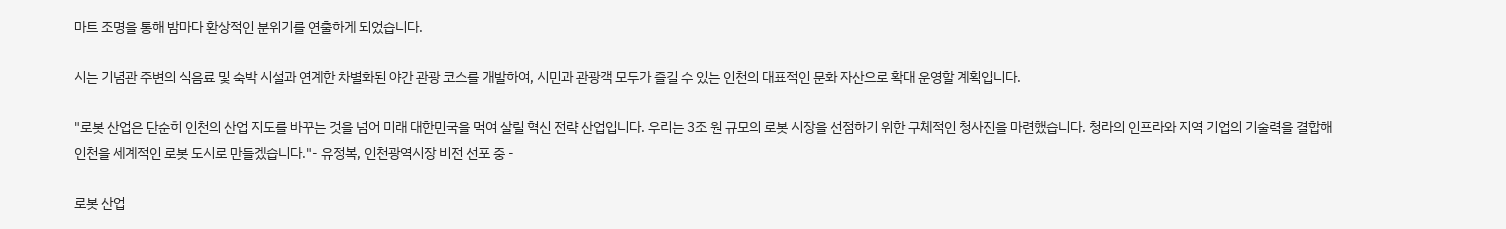마트 조명을 통해 밤마다 환상적인 분위기를 연출하게 되었습니다.

시는 기념관 주변의 식음료 및 숙박 시설과 연계한 차별화된 야간 관광 코스를 개발하여, 시민과 관광객 모두가 즐길 수 있는 인천의 대표적인 문화 자산으로 확대 운영할 계획입니다.

"로봇 산업은 단순히 인천의 산업 지도를 바꾸는 것을 넘어 미래 대한민국을 먹여 살릴 혁신 전략 산업입니다. 우리는 3조 원 규모의 로봇 시장을 선점하기 위한 구체적인 청사진을 마련했습니다. 청라의 인프라와 지역 기업의 기술력을 결합해 인천을 세계적인 로봇 도시로 만들겠습니다."- 유정복, 인천광역시장 비전 선포 중 -

로봇 산업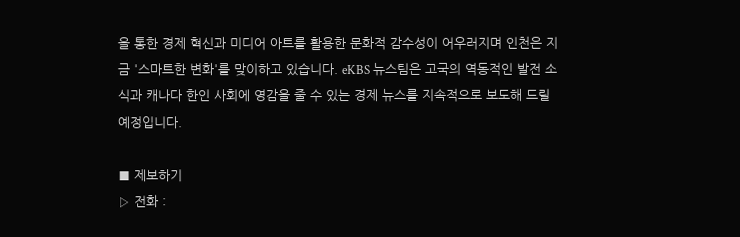을 통한 경제 혁신과 미디어 아트를 활용한 문화적 감수성이 어우러지며 인천은 지금 '스마트한 변화'를 맞이하고 있습니다. eKBS 뉴스팀은 고국의 역동적인 발전 소식과 캐나다 한인 사회에 영감을 줄 수 있는 경제 뉴스를 지속적으로 보도해 드릴 예정입니다.

■ 제보하기
▷ 전화 :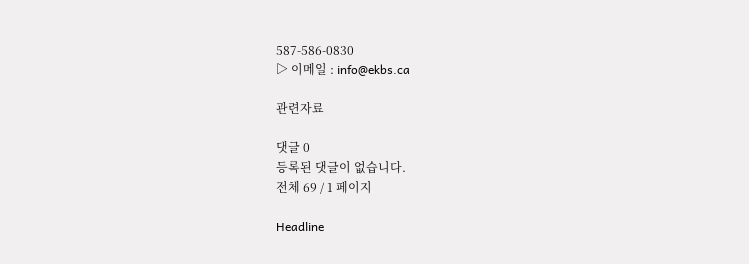587-586-0830
▷ 이메일 : info@ekbs.ca

관련자료

댓글 0
등록된 댓글이 없습니다.
전체 69 / 1 페이지

Headline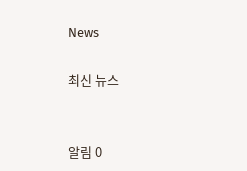News

최신 뉴스


알림 0